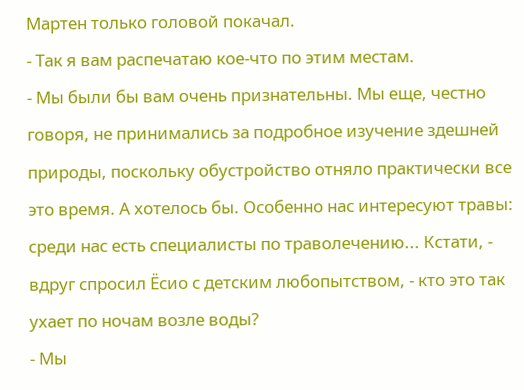Мартен только головой покачал.
- Так я вам распечатаю кое-что по этим местам.
- Мы были бы вам очень признательны. Мы еще, честно говоря, не принимались за подробное изучение здешней природы, поскольку обустройство отняло практически все это время. А хотелось бы. Особенно нас интересуют травы: среди нас есть специалисты по траволечению... Кстати, - вдруг спросил Ёсио с детским любопытством, - кто это так ухает по ночам возле воды?
- Мы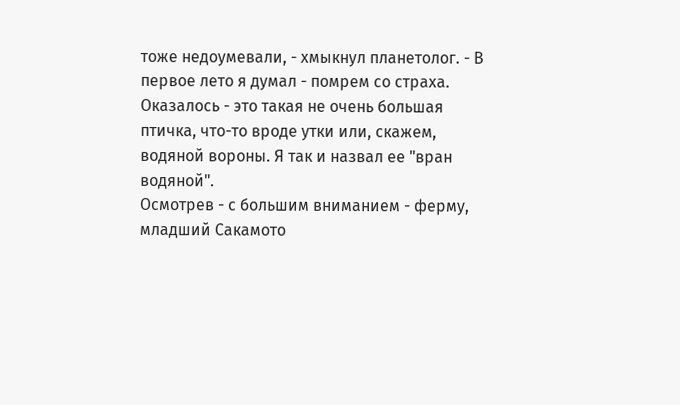тоже недоумевали, - хмыкнул планетолог. - В первое лето я думал - помрем со страха. Оказалось - это такая не очень большая птичка, что-то вроде утки или, скажем, водяной вороны. Я так и назвал ее "вран водяной".
Осмотрев - с большим вниманием - ферму, младший Сакамото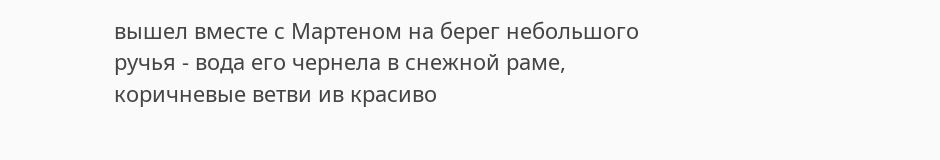вышел вместе с Мартеном на берег небольшого ручья - вода его чернела в снежной раме, коричневые ветви ив красиво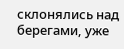склонялись над берегами, уже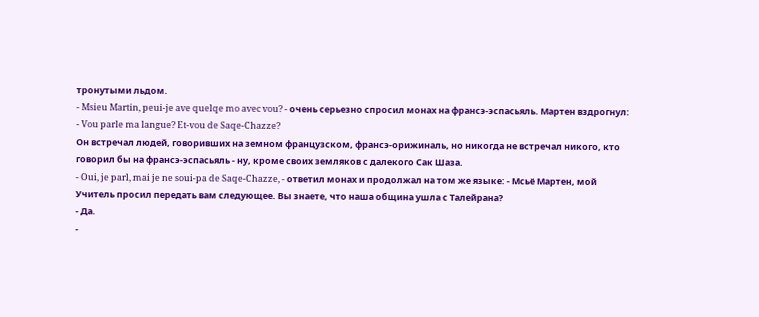тронутыми льдом.
- Msieu Martin, peui-je ave quelqe mo avec vou? - очень серьезно спросил монах на франсэ-эспасьяль. Мартен вздрогнул:
- Vou parle ma langue? Et-vou de Saqe-Chazze?
Он встречал людей, говоривших на земном французском, франсэ-орижиналь, но никогда не встречал никого, кто говорил бы на франсэ-эспасьяль - ну, кроме своих земляков с далекого Сак Шаза.
- Oui, je parl, mai je ne soui-pa de Saqe-Chazze, - ответил монах и продолжал на том же языке: - Мсьё Мартен, мой Учитель просил передать вам следующее. Вы знаете, что наша община ушла с Талейрана?
- Да.
-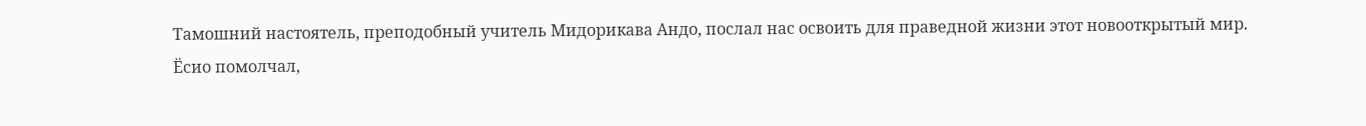Тамошний настоятель, преподобный учитель Мидорикава Андо, послал нас освоить для праведной жизни этот новооткрытый мир.
Ёсио помолчал,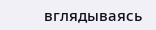вглядываясь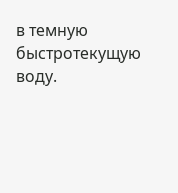в темную быстротекущую воду.